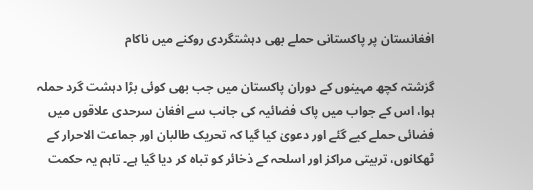افغانستان پر پاکستانی حملے بھی دہشتگردی روکنے میں ناکام

گزشتہ کچھ مہینوں کے دوران پاکستان میں جب بھی کوئی بڑا دہشت گرد حملہ ہوا، اس کے جواب میں پاک فضائیہ کی جانب سے افغان سرحدی علاقوں میں فضائی حملے کیے گئے اور دعویٰ کیا گیا کہ تحریک طالبان اور جماعت الاحرار کے ٹھکانوں، تربیتی مراکز اور اسلحہ کے ذخائر کو تباہ کر دیا گیا ہے۔ تاہم یہ حکمت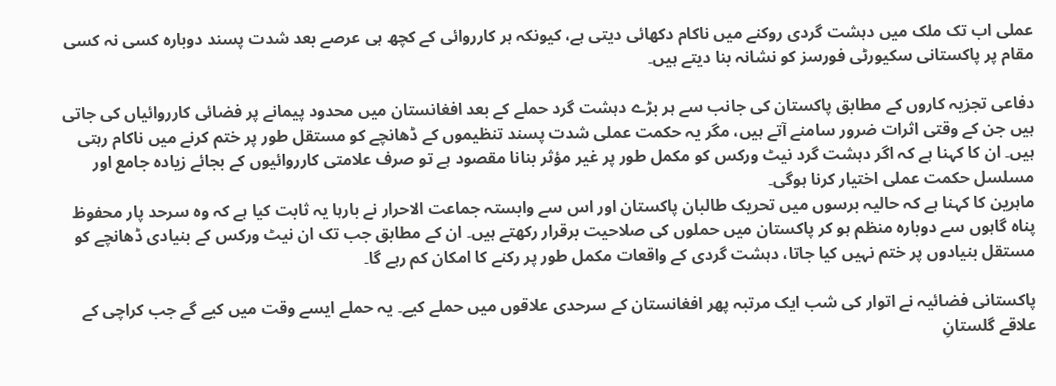عملی اب تک ملک میں دہشت گردی روکنے میں ناکام دکھائی دیتی ہے، کیونکہ ہر کارروائی کے کچھ ہی عرصے بعد شدت پسند دوبارہ کسی نہ کسی مقام پر پاکستانی سکیورٹی فورسز کو نشانہ بنا دیتے ہیں۔

دفاعی تجزیہ کاروں کے مطابق پاکستان کی جانب سے ہر بڑے دہشت گرد حملے کے بعد افغانستان میں محدود پیمانے پر فضائی کارروائیاں کی جاتی ہیں جن کے وقتی اثرات ضرور سامنے آتے ہیں، مگر یہ حکمت عملی شدت پسند تنظیموں کے ڈھانچے کو مستقل طور پر ختم کرنے میں ناکام رہتی ہیں۔ ان کا کہنا ہے کہ اگر دہشت گرد نیٹ ورکس کو مکمل طور پر غیر مؤثر بنانا مقصود ہے تو صرف علامتی کارروائیوں کے بجائے زیادہ جامع اور مسلسل حکمت عملی اختیار کرنا ہوگی۔
ماہرین کا کہنا ہے کہ حالیہ برسوں میں تحریک طالبان پاکستان اور اس سے وابستہ جماعت الاحرار نے بارہا یہ ثابت کیا ہے کہ وہ سرحد پار محفوظ پناہ گاہوں سے دوبارہ منظم ہو کر پاکستان میں حملوں کی صلاحیت برقرار رکھتے ہیں۔ ان کے مطابق جب تک ان نیٹ ورکس کے بنیادی ڈھانچے کو مستقل بنیادوں پر ختم نہیں کیا جاتا، دہشت گردی کے واقعات مکمل طور پر رکنے کا امکان کم رہے گا۔

پاکستانی فضائیہ نے اتوار کی شب ایک مرتبہ پھر افغانستان کے سرحدی علاقوں میں حملے کیے۔ یہ حملے ایسے وقت میں کیے گے جب کراچی کے علاقے گلستانِ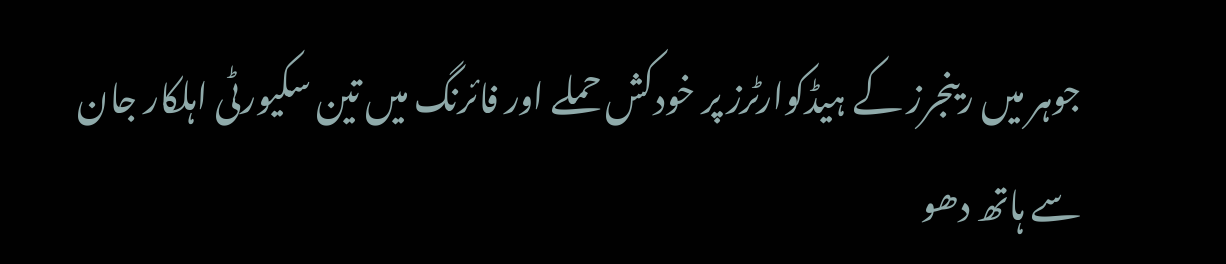جوہر میں رینجرز کے ہیڈکوارٹرز پر خودکش حملے اور فائرنگ میں تین سکیورٹی اہلکار جان سے ہاتھ دھو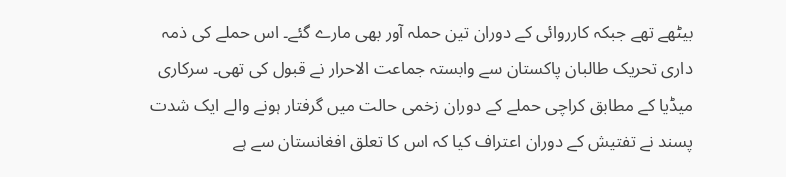بیٹھے تھے جبکہ کارروائی کے دوران تین حملہ آور بھی مارے گئے۔ اس حملے کی ذمہ داری تحریک طالبان پاکستان سے وابستہ جماعت الاحرار نے قبول کی تھی۔ سرکاری میڈیا کے مطابق کراچی حملے کے دوران زخمی حالت میں گرفتار ہونے والے ایک شدت پسند نے تفتیش کے دوران اعتراف کیا کہ اس کا تعلق افغانستان سے ہے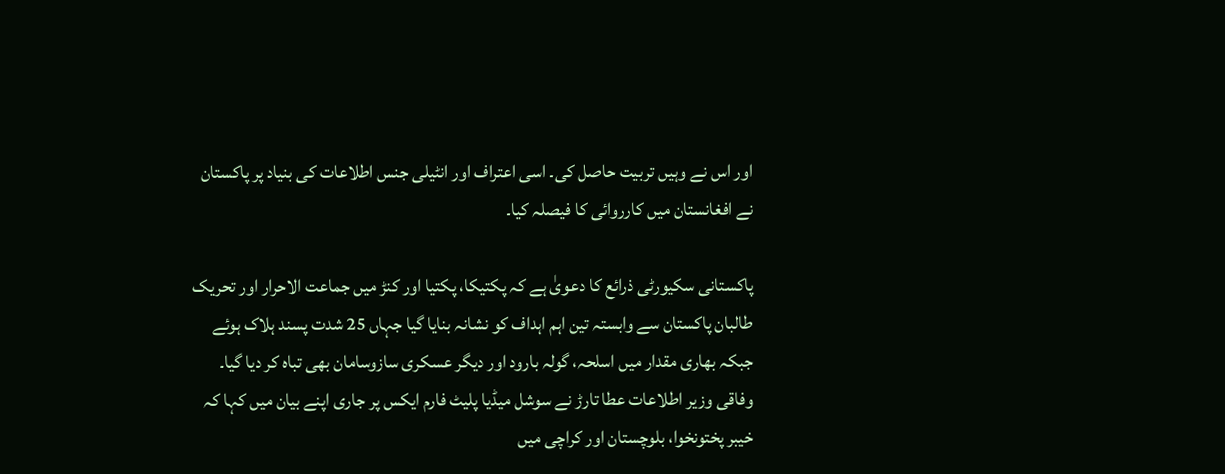اور اس نے وہیں تربیت حاصل کی۔ اسی اعتراف اور انٹیلی جنس اطلاعات کی بنیاد پر پاکستان نے افغانستان میں کارروائی کا فیصلہ کیا۔

پاکستانی سکیورٹی ذرائع کا دعویٰ ہے کہ پکتیکا، پکتیا اور کنڑ میں جماعت الاحرار اور تحریک طالبان پاکستان سے وابستہ تین اہم اہداف کو نشانہ بنایا گیا جہاں 25 شدت پسند ہلاک ہوئے جبکہ بھاری مقدار میں اسلحہ، گولہ بارود اور دیگر عسکری سازوسامان بھی تباہ کر دیا گیا۔ وفاقی وزیر اطلاعات عطا تارڑ نے سوشل میڈیا پلیٹ فارم ایکس پر جاری اپنے بیان میں کہا کہ خیبر پختونخوا، بلوچستان اور کراچی میں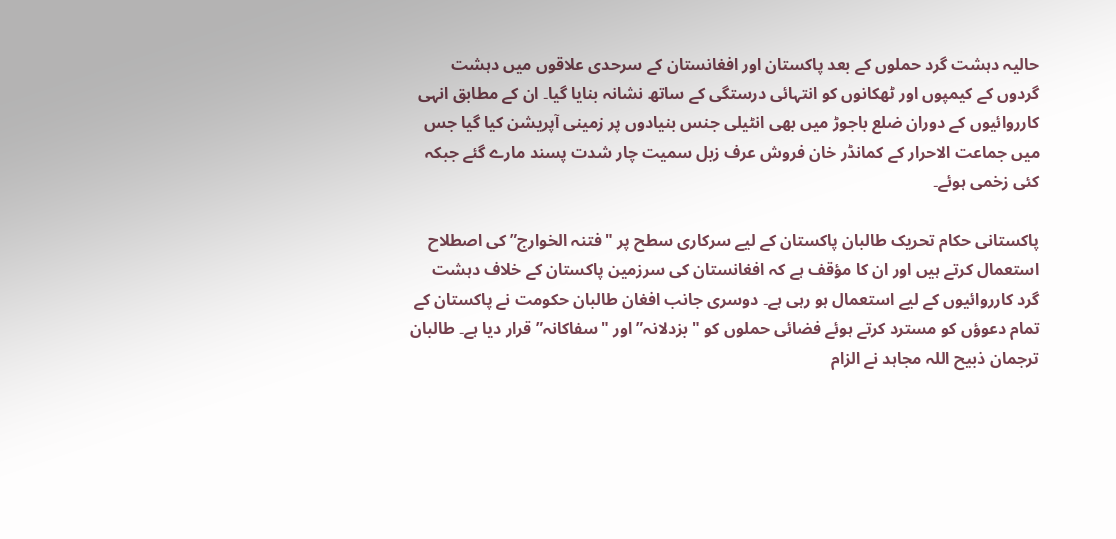حالیہ دہشت گرد حملوں کے بعد پاکستان اور افغانستان کے سرحدی علاقوں میں دہشت گردوں کے کیمپوں اور ٹھکانوں کو انتہائی درستگی کے ساتھ نشانہ بنایا گیا۔ ان کے مطابق انہی کارروائیوں کے دوران ضلع باجوڑ میں بھی انٹیلی جنس بنیادوں پر زمینی آپریشن کیا گیا جس میں جماعت الاحرار کے کمانڈر خان فروش عرف زبل سمیت چار شدت پسند مارے گئے جبکہ کئی زخمی ہوئے۔

پاکستانی حکام تحریک طالبان پاکستان کے لیے سرکاری سطح پر "فتنہ الخوارج” کی اصطلاح استعمال کرتے ہیں اور ان کا مؤقف ہے کہ افغانستان کی سرزمین پاکستان کے خلاف دہشت گرد کارروائیوں کے لیے استعمال ہو رہی ہے۔ دوسری جانب افغان طالبان حکومت نے پاکستان کے تمام دعوؤں کو مسترد کرتے ہوئے فضائی حملوں کو "بزدلانہ” اور "سفاکانہ” قرار دیا ہے۔ طالبان ترجمان ذبیح اللہ مجاہد نے الزام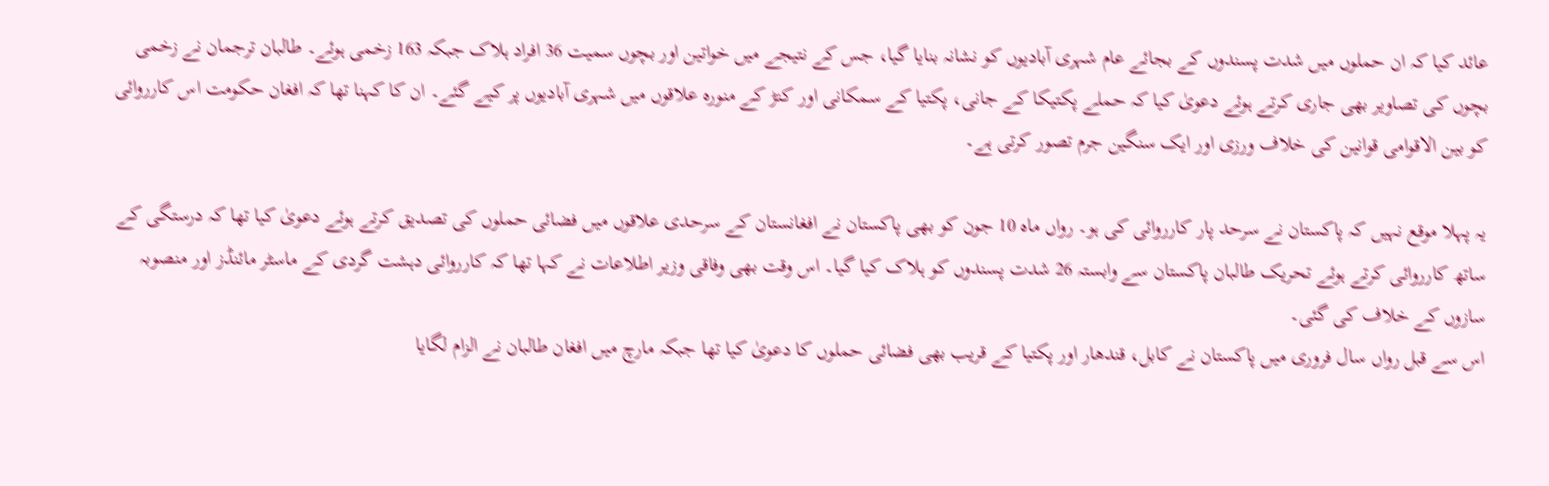عائد کیا کہ ان حملوں میں شدت پسندوں کے بجائے عام شہری آبادیوں کو نشانہ بنایا گیا، جس کے نتیجے میں خواتین اور بچوں سمیت 36 افراد ہلاک جبکہ 163 زخمی ہوئے۔ طالبان ترجمان نے زخمی بچوں کی تصاویر بھی جاری کرتے ہوئے دعویٰ کیا کہ حملے پکتیکا کے جانی، پکتیا کے سمکانی اور کنڑ کے منورہ علاقوں میں شہری آبادیوں پر کیے گئے۔ ان کا کہنا تھا کہ افغان حکومت اس کارروائی کو بین الاقوامی قوانین کی خلاف ورزی اور ایک سنگین جرم تصور کرتی ہے۔

یہ پہلا موقع نہیں کہ پاکستان نے سرحد پار کارروائی کی ہو۔ رواں ماہ 10 جون کو بھی پاکستان نے افغانستان کے سرحدی علاقوں میں فضائی حملوں کی تصدیق کرتے ہوئے دعویٰ کیا تھا کہ درستگی کے ساتھ کارروائی کرتے ہوئے تحریک طالبان پاکستان سے وابستہ 26 شدت پسندوں کو ہلاک کیا گیا۔ اس وقت بھی وفاقی وزیر اطلاعات نے کہا تھا کہ کارروائی دہشت گردی کے ماسٹر مائنڈز اور منصوبہ سازوں کے خلاف کی گئی۔
اس سے قبل رواں سال فروری میں پاکستان نے کابل، قندھار اور پکتیا کے قریب بھی فضائی حملوں کا دعویٰ کیا تھا جبکہ مارچ میں افغان طالبان نے الزام لگایا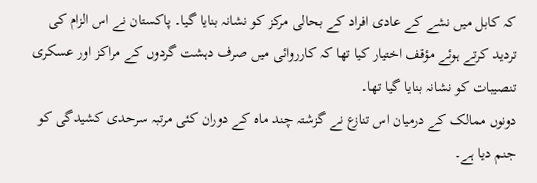کہ کابل میں نشے کے عادی افراد کے بحالی مرکز کو نشانہ بنایا گیا۔ پاکستان نے اس الزام کی تردید کرتے ہوئے مؤقف اختیار کیا تھا کہ کارروائی میں صرف دہشت گردوں کے مراکز اور عسکری تنصیبات کو نشانہ بنایا گیا تھا۔
دونوں ممالک کے درمیان اس تنازع نے گزشتہ چند ماہ کے دوران کئی مرتبہ سرحدی کشیدگی کو جنم دیا ہے۔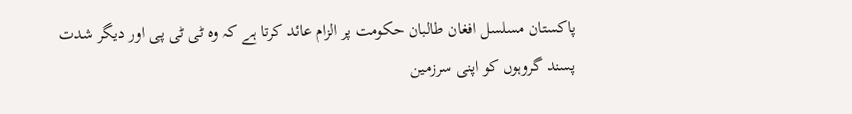پاکستان مسلسل افغان طالبان حکومت پر الزام عائد کرتا ہے کہ وہ ٹی ٹی پی اور دیگر شدت پسند گروہوں کو اپنی سرزمین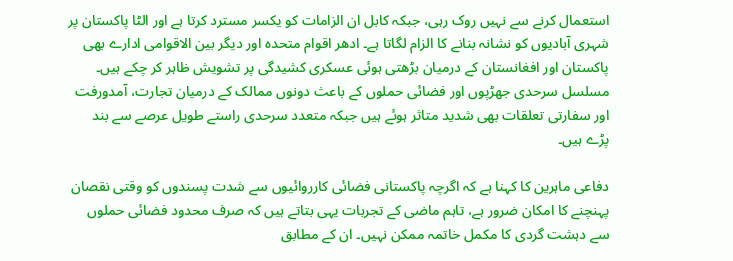استعمال کرنے سے نہیں روک رہی، جبکہ کابل ان الزامات کو یکسر مسترد کرتا ہے اور الٹا پاکستان پر شہری آبادیوں کو نشانہ بنانے کا الزام لگاتا ہے۔ ادھر اقوام متحدہ اور دیگر بین الاقوامی ادارے بھی پاکستان اور افغانستان کے درمیان بڑھتی ہوئی عسکری کشیدگی پر تشویش ظاہر کر چکے ہیں۔ مسلسل سرحدی جھڑپوں اور فضائی حملوں کے باعث دونوں ممالک کے درمیان تجارت، آمدورفت اور سفارتی تعلقات بھی شدید متاثر ہوئے ہیں جبکہ متعدد سرحدی راستے طویل عرصے سے بند پڑے ہیں۔

دفاعی ماہرین کا کہنا ہے کہ اگرچہ پاکستانی فضائی کارروائیوں سے شدت پسندوں کو وقتی نقصان پہنچنے کا امکان ضرور ہے، تاہم ماضی کے تجربات یہی بتاتے ہیں کہ صرف محدود فضائی حملوں سے دہشت گردی کا مکمل خاتمہ ممکن نہیں۔ ان کے مطابق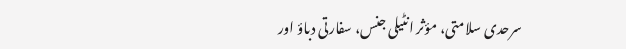سرحدی سلامتی، مؤثر انٹیلی جنس، سفارتی دباؤ اور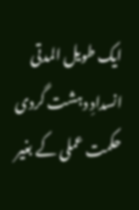ایک طویل المدتی انسدادِ دہشت گردی حکمت عملی کے بغیر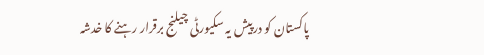پاکستان کو درپیش یہ سکیورٹی چیلنج برقرار رہنے کا خدشہ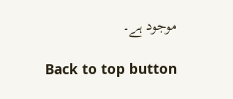موجود ہے۔

Back to top button